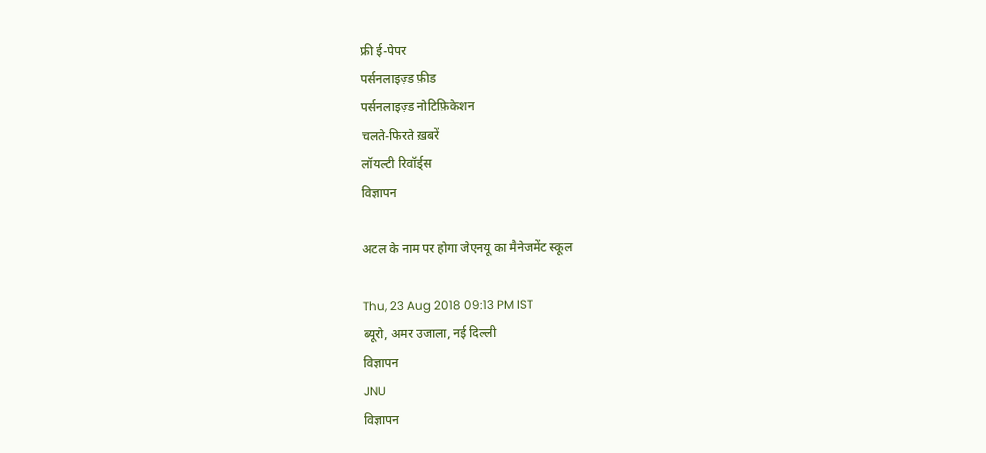फ्री ई-पेपर
पर्सनलाइज़्ड फ़ीड
पर्सनलाइज़्ड नोटिफ़िकेशन
चलते-फिरते ख़बरें
लॉयल्टी रिवॉर्ड्स
विज्ञापन

अटल के नाम पर होगा जेएनयू का मैनेजमेंट स्कूल

Thu, 23 Aug 2018 09:13 PM IST
ब्यूरो, अमर उजाला, नई दिल्ली
विज्ञापन
JNU
विज्ञापन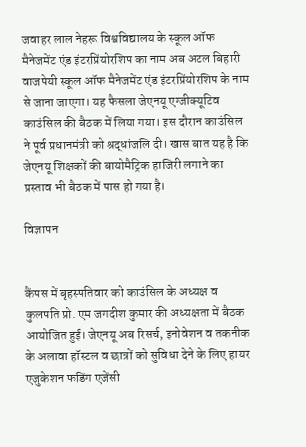जवाहर लाल नेहरू विश्वविद्यालय के स्कूल ऑफ मैनेजमेंट एंड इंटरप्रिंयोरशिप का नाम अब अटल बिहारी वाजपेयी स्कूल ऑफ मैनेजमेंट एंड इंटरप्रिंयोरशिप के नाम से जाना जाएगा। यह फैसला जेएनयू एग्जीक्यूटिव काउंसिल की बैठक में लिया गया। इस दौरान काउंसिल ने पूर्व प्रधानमंत्री को श्रद्धांजलि दी। खास बात यह है कि जेएनयू शिक्षकों की बायोमैट्रिक हाजिरी लगाने का प्रस्ताव भी बैठक में पास हो गया है।

विज्ञापन


कैंपस में बृहस्पतिवार को काउंसिल के अध्यक्ष व कुलपति प्रो. एम जगदीश कुमार की अध्यक्षता में बैठक आयोजित हुई। जेएनयू अब रिसर्च, इनोवेशन व तकनीक के अलावा हॉस्टल व छात्रों को सुविधा देने के लिए हायर एजुकेशन फडिंग एजेंसी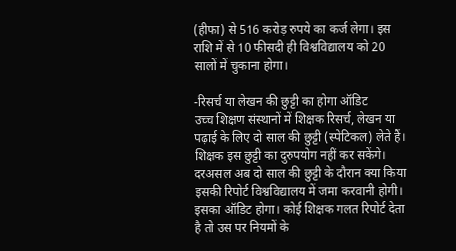(हीफा) से 516 करोड़ रुपये का कर्ज लेगा। इस राशि में से 10 फीसदी ही विश्वविद्यालय को 20 सालों में चुकाना होगा।

-रिसर्च या लेखन की छुट्टी का होगा ऑडिट
उच्च शिक्षण संस्थानों में शिक्षक रिसर्च, लेखन या पढ़ाई के लिए दो साल की छुट्टी (स्पेटिकल) लेते हैं। शिक्षक इस छुट्टी का दुरुपयोग नहीं कर सकेंगे। दरअसल अब दो साल की छुट्टी के दौरान क्या किया इसकी रिपोर्ट विश्वविद्यालय में जमा करवानी होगी। इसका ऑडिट होगा। कोई शिक्षक गलत रिपोर्ट देता है तो उस पर नियमों के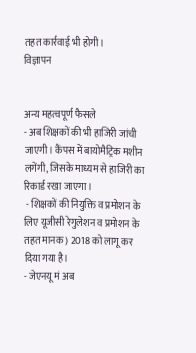तहत कार्रवाई भी होगी।
विज्ञापन


अन्य महत्वपूर्ण फैसले
- अब शिक्षकों की भी हाजिरी जांची जाएगी। कैंपस में बायोमैट्रिक मशीन लगेंगी, जिसके माध्यम से हाजिरी का रिकार्ड रखा जाएगा।
 - शिक्षकों की नियुक्ति व प्रमोशन के लिए यूजीसी रेगुलेशन व प्रमोशन के तहत मानक ) 2018 को लागू कर दिया गया है।
- जेएनयू मं अब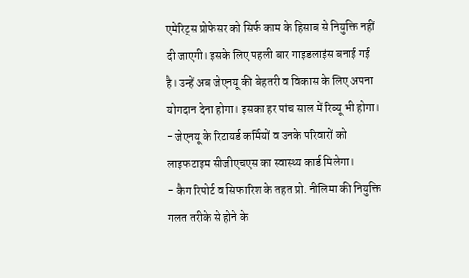एमेरिट्स प्रोफेसर को सिर्फ काम के हिसाब से नियुक्ति नहीं दी जाएगी। इसके लिए पहली बार गाइडलाइंस बनाई गई है। उन्हें अब जेएनयू की बेहतरी व विकास के लिए अपना योगदान देना होगा। इसका हर पांच साल में रिव्यू भी होगा।
- जेएनयू के रिटायर्ड कर्मियों व उनके परिवारों को लाइफटाइम सीजीएचएस का स्वास्थ्य कार्ड मिलेगा।
- कैग रिपोर्ट व सिफारिश के तहत प्रो. नीलिमा की नियुक्ति गलत तरीके से होने के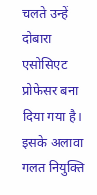चलते उन्हें दोबारा एसोसिएट प्रोफेसर बना दिया गया है। इसके अलावा गलत नियुक्ति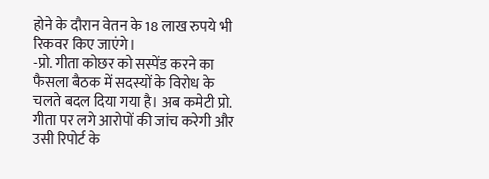होने के दौरान वेतन के 18 लाख रुपये भी रिकवर किए जाएंगे।
-प्रो. गीता कोछर को सस्पेंड करने का फैसला बैठक में सदस्यों के विरोध के चलते बदल दिया गया है। अब कमेटी प्रो. गीता पर लगे आरोपों की जांच करेगी और उसी रिपोर्ट के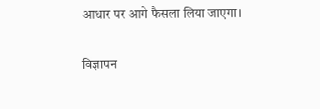आधार पर आगे फैसला लिया जाएगा।

विज्ञापन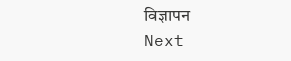विज्ञापन
Next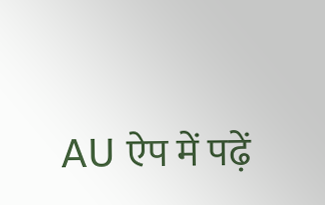AU ऐप में पढ़ें